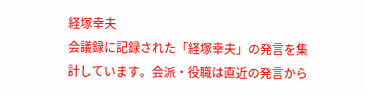経塚幸夫
会議録に記録された「経塚幸夫」の発言を集計しています。会派・役職は直近の発言から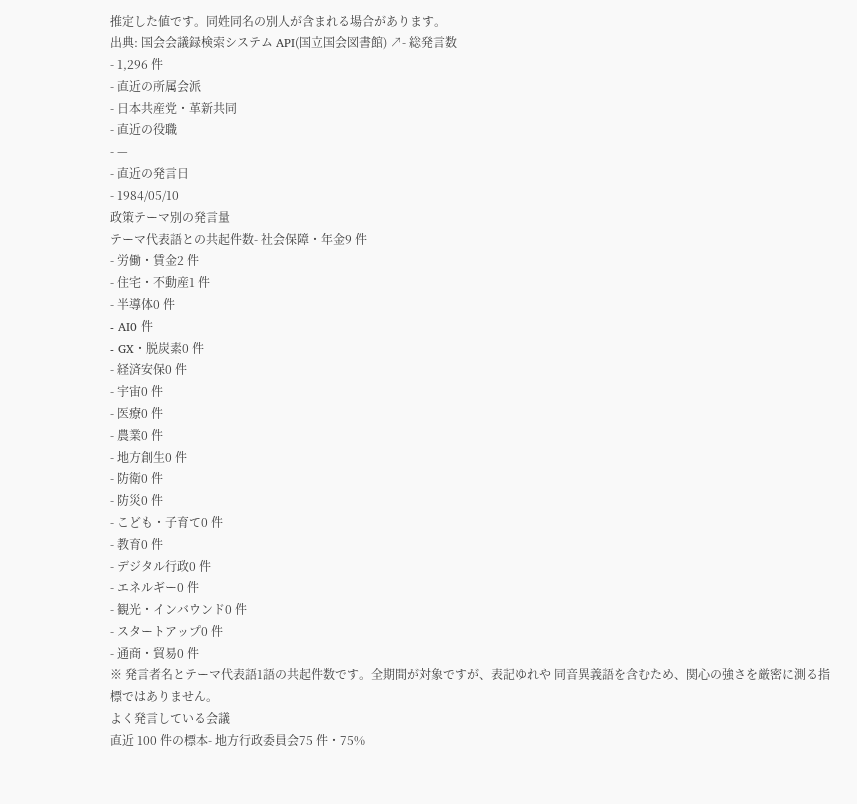推定した値です。同姓同名の別人が含まれる場合があります。
出典: 国会会議録検索システム API(国立国会図書館) ↗- 総発言数
- 1,296 件
- 直近の所属会派
- 日本共産党・革新共同
- 直近の役職
- —
- 直近の発言日
- 1984/05/10
政策テーマ別の発言量
テーマ代表語との共起件数- 社会保障・年金9 件
- 労働・賃金2 件
- 住宅・不動産1 件
- 半導体0 件
- AI0 件
- GX・脱炭素0 件
- 経済安保0 件
- 宇宙0 件
- 医療0 件
- 農業0 件
- 地方創生0 件
- 防衛0 件
- 防災0 件
- こども・子育て0 件
- 教育0 件
- デジタル行政0 件
- エネルギー0 件
- 観光・インバウンド0 件
- スタートアップ0 件
- 通商・貿易0 件
※ 発言者名とテーマ代表語1語の共起件数です。全期間が対象ですが、表記ゆれや 同音異義語を含むため、関心の強さを厳密に測る指標ではありません。
よく発言している会議
直近 100 件の標本- 地方行政委員会75 件・75%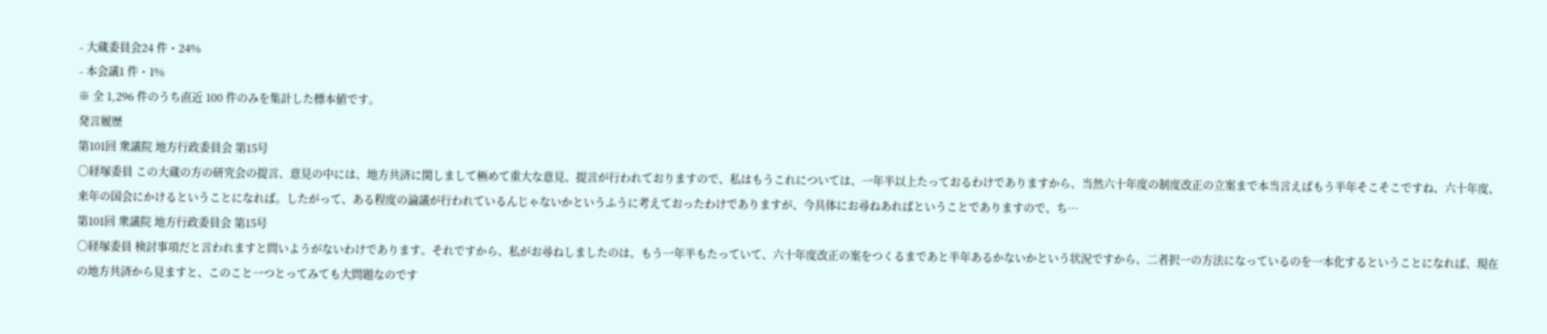- 大蔵委員会24 件・24%
- 本会議1 件・1%
※ 全 1,296 件のうち直近 100 件のみを集計した標本値です。
発言履歴
第101回 衆議院 地方行政委員会 第15号
○経塚委員 この大蔵の方の研究会の提言、意見の中には、地方共済に関しまして極めて重大な意見、提言が行われておりますので、私はもうこれについては、一年半以上たっておるわけでありますから、当然六十年度の制度改正の立案まで本当言えばもう半年そこそこですね、六十年度、来年の国会にかけるということになれば。したがって、ある程度の論議が行われているんじゃないかというふうに考えておったわけでありますが、今具体にお尋ねあればということでありますので、ち…
第101回 衆議院 地方行政委員会 第15号
○経塚委員 検討事項だと言われますと問いようがないわけであります。それですから、私がお尋ねしましたのは、もう一年半もたっていて、六十年度改正の案をつくるまであと半年あるかないかという状況ですから、二者択一の方法になっているのを一本化するということになれば、現在の地方共済から見ますと、このこと一つとってみても大問題なのです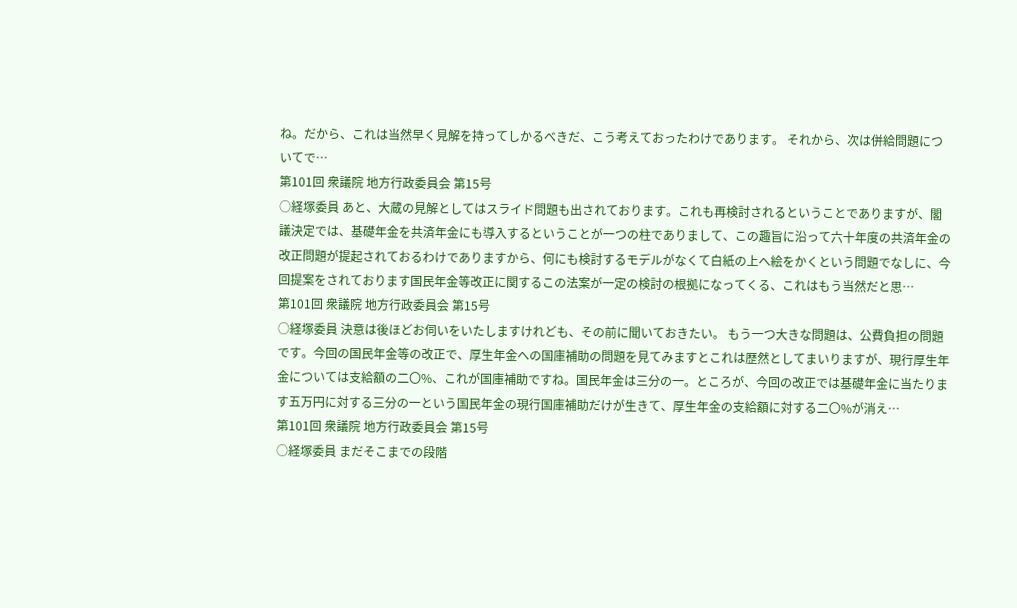ね。だから、これは当然早く見解を持ってしかるべきだ、こう考えておったわけであります。 それから、次は併給問題についてで…
第101回 衆議院 地方行政委員会 第15号
○経塚委員 あと、大蔵の見解としてはスライド問題も出されております。これも再検討されるということでありますが、閣議決定では、基礎年金を共済年金にも導入するということが一つの柱でありまして、この趣旨に沿って六十年度の共済年金の改正問題が提起されておるわけでありますから、何にも検討するモデルがなくて白紙の上へ絵をかくという問題でなしに、今回提案をされております国民年金等改正に関するこの法案が一定の検討の根拠になってくる、これはもう当然だと思…
第101回 衆議院 地方行政委員会 第15号
○経塚委員 決意は後ほどお伺いをいたしますけれども、その前に聞いておきたい。 もう一つ大きな問題は、公費負担の問題です。今回の国民年金等の改正で、厚生年金への国庫補助の問題を見てみますとこれは歴然としてまいりますが、現行厚生年金については支給額の二〇%、これが国庫補助ですね。国民年金は三分の一。ところが、今回の改正では基礎年金に当たります五万円に対する三分の一という国民年金の現行国庫補助だけが生きて、厚生年金の支給額に対する二〇%が消え…
第101回 衆議院 地方行政委員会 第15号
○経塚委員 まだそこまでの段階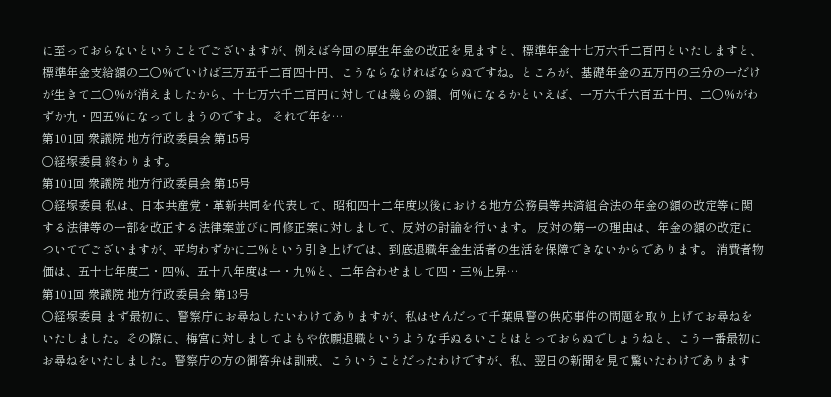に至っておらないということでございますが、例えば今回の厚生年金の改正を見ますと、標準年金十七万六千二百円といたしますと、標準年金支給額の二〇%でいけば三万五千二百四十円、こうならなければならぬですね。ところが、基礎年金の五万円の三分の一だけが生きて二〇%が消えましたから、十七万六千二百円に対しては幾らの額、何%になるかといえば、一万六千六百五十円、二〇%がわずか九・四五%になってしまうのですよ。 それで年を…
第101回 衆議院 地方行政委員会 第15号
○経塚委員 終わります。
第101回 衆議院 地方行政委員会 第15号
○経塚委員 私は、日本共産党・革新共同を代表して、昭和四十二年度以後における地方公務員等共済組合法の年金の額の改定等に関する法律等の一部を改正する法律案並びに同修正案に対しまして、反対の討論を行います。 反対の第一の理由は、年金の額の改定についてでございますが、平均わずかに二%という引き上げでは、到底退職年金生活者の生活を保障できないからであります。 消費者物価は、五十七年度二・四%、五十八年度は一・九%と、二年合わせまして四・三%上昇…
第101回 衆議院 地方行政委員会 第13号
○経塚委員 まず最初に、警察庁にお尋ねしたいわけてありますが、私はせんだって千葉県警の供応事件の問題を取り上げてお尋ねをいたしました。その際に、梅宮に対しましてよもや依願退職というような手ぬるいことはとっておらぬでしょうねと、こう一番最初にお尋ねをいたしました。警察庁の方の御答弁は訓戒、こういうことだったわけですが、私、翌日の新聞を見て驚いたわけであります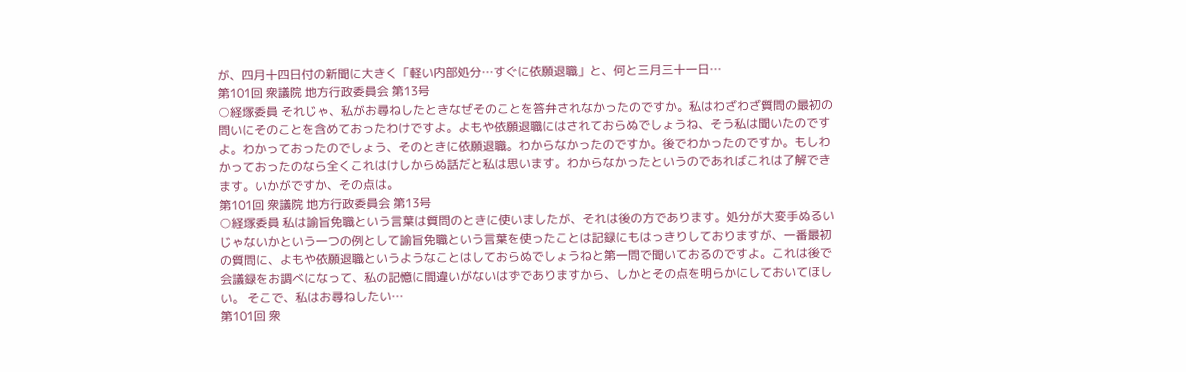が、四月十四日付の新聞に大きく「軽い内部処分…すぐに依願退職」と、何と三月三十一日…
第101回 衆議院 地方行政委員会 第13号
○経塚委員 それじゃ、私がお尋ねしたときなぜそのことを答弁されなかったのですか。私はわざわざ質問の最初の問いにそのことを含めておったわけですよ。よもや依願退職にはされておらぬでしょうね、そう私は聞いたのですよ。わかっておったのでしょう、そのときに依願退職。わからなかったのですか。後でわかったのですか。もしわかっておったのなら全くこれはけしからぬ話だと私は思います。わからなかったというのであればこれは了解できます。いかがですか、その点は。
第101回 衆議院 地方行政委員会 第13号
○経塚委員 私は諭旨免職という言葉は質問のときに使いましたが、それは後の方であります。処分が大変手ぬるいじゃないかという一つの例として諭旨免職という言葉を使ったことは記録にもはっきりしておりますが、一番最初の質問に、よもや依願退職というようなことはしておらぬでしょうねと第一問で聞いておるのですよ。これは後で会議録をお調べになって、私の記憶に間違いがないはずでありますから、しかとその点を明らかにしておいてほしい。 そこで、私はお尋ねしたい…
第101回 衆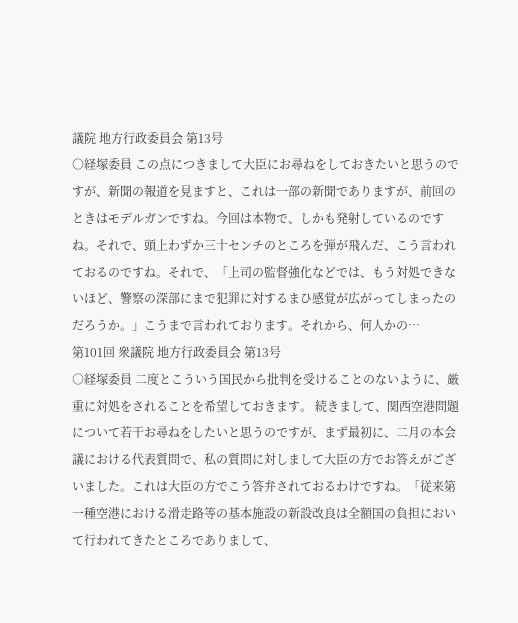議院 地方行政委員会 第13号
○経塚委員 この点につきまして大臣にお尋ねをしておきたいと思うのですが、新聞の報道を見ますと、これは一部の新聞でありますが、前回のときはモデルガンですね。今回は本物で、しかも発射しているのですね。それで、頭上わずか三十センチのところを弾が飛んだ、こう言われておるのですね。それで、「上司の監督強化などでは、もう対処できないほど、警察の深部にまで犯罪に対するまひ感覚が広がってしまったのだろうか。」こうまで言われております。それから、何人かの…
第101回 衆議院 地方行政委員会 第13号
○経塚委員 二度とこういう国民から批判を受けることのないように、厳重に対処をされることを希望しておきます。 続きまして、関西空港問題について若干お尋ねをしたいと思うのですが、まず最初に、二月の本会議における代表質問で、私の質問に対しまして大臣の方でお答えがございました。これは大臣の方でこう答弁されておるわけですね。「従来第一種空港における滑走路等の基本施設の新設改良は全額国の負担において行われてきたところでありまして、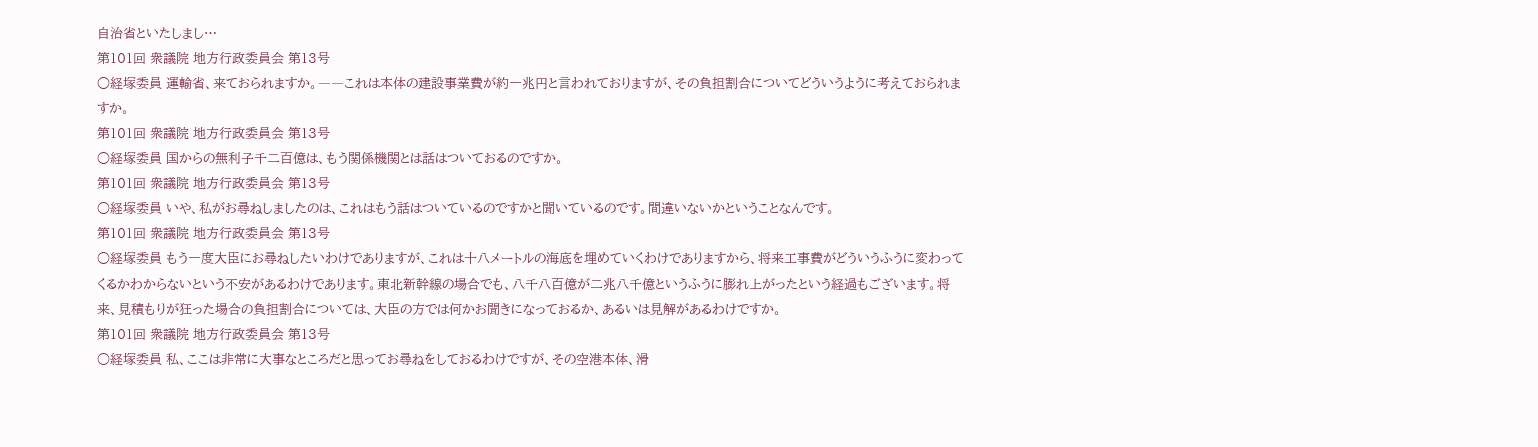自治省といたしまし…
第101回 衆議院 地方行政委員会 第13号
○経塚委員 運輸省、来ておられますか。――これは本体の建設事業費が約一兆円と言われておりますが、その負担割合についてどういうように考えておられますか。
第101回 衆議院 地方行政委員会 第13号
○経塚委員 国からの無利子千二百億は、もう関係機関とは話はついておるのですか。
第101回 衆議院 地方行政委員会 第13号
○経塚委員 いや、私がお尋ねしましたのは、これはもう話はついているのですかと聞いているのです。間違いないかということなんです。
第101回 衆議院 地方行政委員会 第13号
○経塚委員 もう一度大臣にお尋ねしたいわけでありますが、これは十八メートルの海底を埋めていくわけでありますから、将来工事費がどういうふうに変わってくるかわからないという不安があるわけであります。東北新幹線の場合でも、八千八百億が二兆八千億というふうに膨れ上がったという経過もございます。将来、見積もりが狂った場合の負担割合については、大臣の方では何かお聞きになっておるか、あるいは見解があるわけですか。
第101回 衆議院 地方行政委員会 第13号
○経塚委員 私、ここは非常に大事なところだと思ってお尋ねをしておるわけですが、その空港本体、滑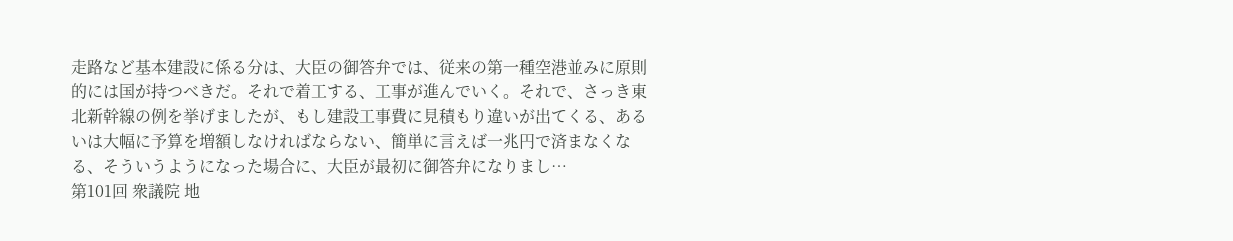走路など基本建設に係る分は、大臣の御答弁では、従来の第一種空港並みに原則的には国が持つべきだ。それで着工する、工事が進んでいく。それで、さっき東北新幹線の例を挙げましたが、もし建設工事費に見積もり違いが出てくる、あるいは大幅に予算を増額しなければならない、簡単に言えば一兆円で済まなくなる、そういうようになった場合に、大臣が最初に御答弁になりまし…
第101回 衆議院 地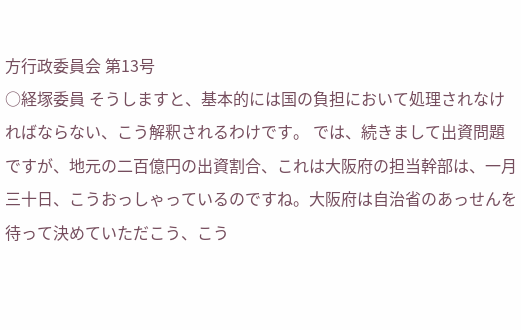方行政委員会 第13号
○経塚委員 そうしますと、基本的には国の負担において処理されなければならない、こう解釈されるわけです。 では、続きまして出資問題ですが、地元の二百億円の出資割合、これは大阪府の担当幹部は、一月三十日、こうおっしゃっているのですね。大阪府は自治省のあっせんを待って決めていただこう、こう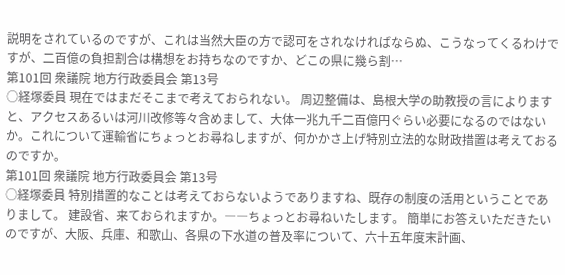説明をされているのですが、これは当然大臣の方で認可をされなければならぬ、こうなってくるわけですが、二百億の負担割合は構想をお持ちなのですか、どこの県に幾ら割…
第101回 衆議院 地方行政委員会 第13号
○経塚委員 現在ではまだそこまで考えておられない。 周辺整備は、島根大学の助教授の言によりますと、アクセスあるいは河川改修等々含めまして、大体一兆九千二百億円ぐらい必要になるのではないか。これについて運輸省にちょっとお尋ねしますが、何かかさ上げ特別立法的な財政措置は考えておるのですか。
第101回 衆議院 地方行政委員会 第13号
○経塚委員 特別措置的なことは考えておらないようでありますね、既存の制度の活用ということでありまして。 建設省、来ておられますか。――ちょっとお尋ねいたします。 簡単にお答えいただきたいのですが、大阪、兵庫、和歌山、各県の下水道の普及率について、六十五年度末計画、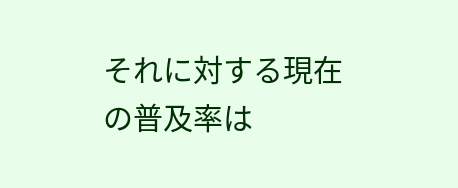それに対する現在の普及率は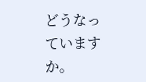どうなっていますか。